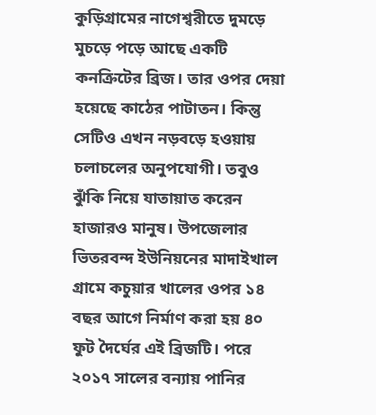কুড়িগ্রামের নাগেশ্বরীতে দুমড়ে মুচড়ে পড়ে আছে একটি কনক্রিটের ব্রিজ। তার ওপর দেয়া হয়েছে কাঠের পাটাতন। কিন্তু সেটিও এখন নড়বড়ে হওয়ায় চলাচলের অনুপযোগী। তবুও ঝুঁকি নিয়ে যাতায়াত করেন হাজারও মানুষ। উপজেলার ভিতরবন্দ ইউনিয়নের মাদাইখাল গ্রামে কচুয়ার খালের ওপর ১৪ বছর আগে নির্মাণ করা হয় ৪০ ফুট দৈর্ঘের এই ব্রিজটি। পরে ২০১৭ সালের বন্যায় পানির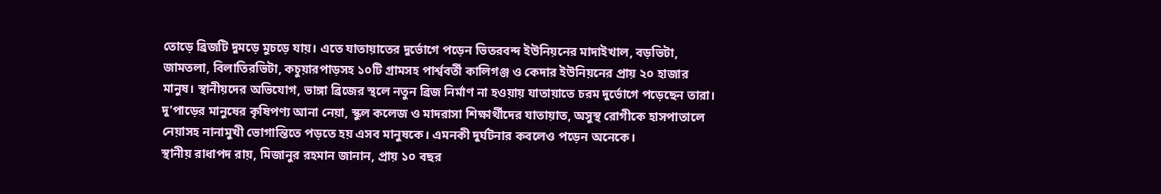তোড়ে ব্রিজটি দুমড়ে মুচড়ে যায়। এতে যাতায়াতের দুর্ভোগে পড়েন ভিতরবন্দ ইউনিয়নের মাদাইখাল, বড়ভিটা, জামতলা, বিলাতিরভিটা, কচুয়ারপাড়সহ ১০টি গ্রামসহ পার্শ্ববর্তী কালিগঞ্জ ও কেদার ইউনিয়নের প্রায় ২০ হাজার মানুষ। স্থানীয়দের অভিযোগ, ভাঙ্গা ব্রিজের স্থলে নতুন ব্রিজ নির্মাণ না হওয়ায় যাতায়াতে চরম দুর্ভোগে পড়েছেন তারা। দু’পাড়ের মানুষের কৃষিপণ্য আনা নেয়া, স্কুল কলেজ ও মাদরাসা শিক্ষার্থীদের যাতায়াত, অসুস্থ রোগীকে হাসপাতালে নেয়াসহ নানামুখী ভোগান্তিতে পড়তে হয় এসব মানুষকে। এমনকী দুর্ঘটনার কবলেও পড়েন অনেকে।
স্থানীয় রাধাপদ রায়, মিজানুর রহমান জানান, প্রায় ১০ বছর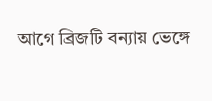আগে ব্রিজটি বন্যায় ভেঙ্গে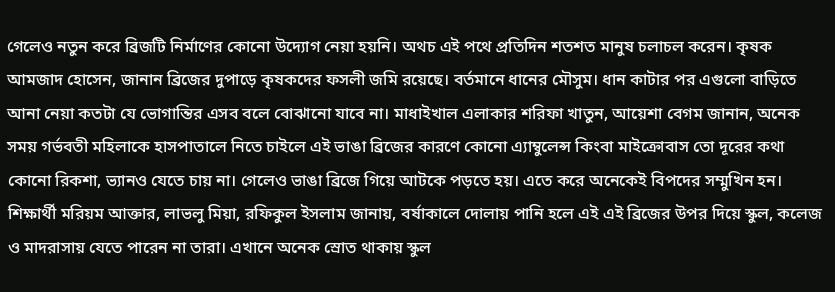গেলেও নতুন করে ব্রিজটি নির্মাণের কোনো উদ্যোগ নেয়া হয়নি। অথচ এই পথে প্রতিদিন শতশত মানুষ চলাচল করেন। কৃষক আমজাদ হোসেন, জানান ব্রিজের দুপাড়ে কৃষকদের ফসলী জমি রয়েছে। বর্তমানে ধানের মৌসুম। ধান কাটার পর এগুলো বাড়িতে আনা নেয়া কতটা যে ভোগান্তির এসব বলে বোঝানো যাবে না। মাধাইখাল এলাকার শরিফা খাতুন, আয়েশা বেগম জানান, অনেক সময় গর্ভবতী মহিলাকে হাসপাতালে নিতে চাইলে এই ভাঙা ব্রিজের কারণে কোনো এ্যাম্বুলেন্স কিংবা মাইক্রোবাস তো দূরের কথা কোনো রিকশা, ভ্যানও যেতে চায় না। গেলেও ভাঙা ব্রিজে গিয়ে আটকে পড়তে হয়। এতে করে অনেকেই বিপদের সম্মুখিন হন। শিক্ষার্থী মরিয়ম আক্তার, লাভলু মিয়া, রফিকুল ইসলাম জানায়, বর্ষাকালে দোলায় পানি হলে এই এই ব্রিজের উপর দিয়ে স্কুল, কলেজ ও মাদরাসায় যেতে পারেন না তারা। এখানে অনেক স্রোত থাকায় স্কুল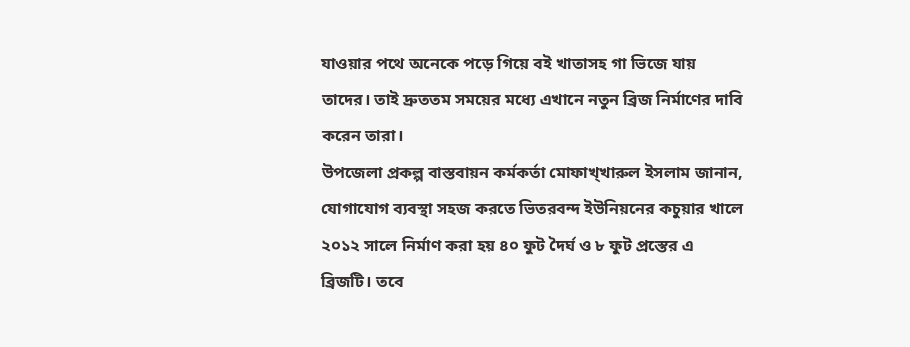যাওয়ার পথে অনেকে পড়ে গিয়ে বই খাতাসহ গা ভিজে যায় তাদের। তাই দ্রুততম সময়ের মধ্যে এখানে নতুন ব্রিজ নির্মাণের দাবি করেন তারা।
উপজেলা প্রকল্প বাস্তবায়ন কর্মকর্তা মোফাখ্খারুল ইসলাম জানান, যোগাযোগ ব্যবস্থা সহজ করতে ভিতরবন্দ ইউনিয়নের কচুয়ার খালে ২০১২ সালে নির্মাণ করা হয় ৪০ ফুট দৈর্ঘ ও ৮ ফুট প্রস্তের এ ব্রিজটি। তবে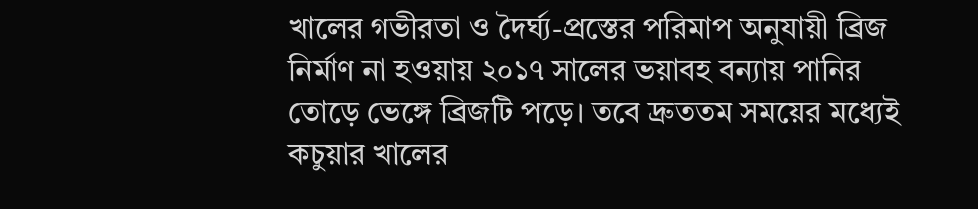খালের গভীরতা ও দৈর্ঘ্য-প্রস্তের পরিমাপ অনুযায়ী ব্রিজ নির্মাণ না হওয়ায় ২০১৭ সালের ভয়াবহ বন্যায় পানির তোড়ে ভেঙ্গে ব্রিজটি পড়ে। তবে দ্রুততম সময়ের মধ্যেই কচুয়ার খালের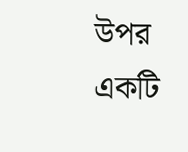উপর একটি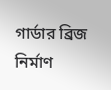গার্ডার ব্রিজ নির্মাণ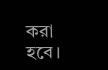করা হবে।